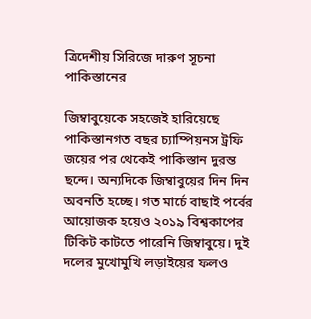ত্রিদেশীয় সিরিজে দারুণ সূচনা পাকিস্তানের

জিম্বাবুয়েকে সহজেই হারিয়েছে পাকিস্তানগত বছর চ্যাম্পিয়নস ট্রফি জয়ের পর থেকেই পাকিস্তান দুরন্ত ছন্দে। অন্যদিকে জিম্বাবুয়ের দিন দিন অবনতি হচ্ছে। গত মার্চে বাছাই পর্বের আয়োজক হয়েও ২০১৯ বিশ্বকাপের টিকিট কাটতে পারেনি জিম্বাবুয়ে। দুই দলের মুখোমুখি লড়াইয়ের ফলও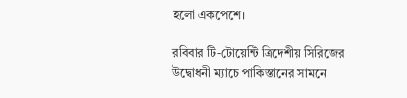হলো একপেশে।

রবিবার টি-টোয়েন্টি ত্রিদেশীয় সিরিজের উদ্বোধনী ম্যাচে পাকিস্তানের সামনে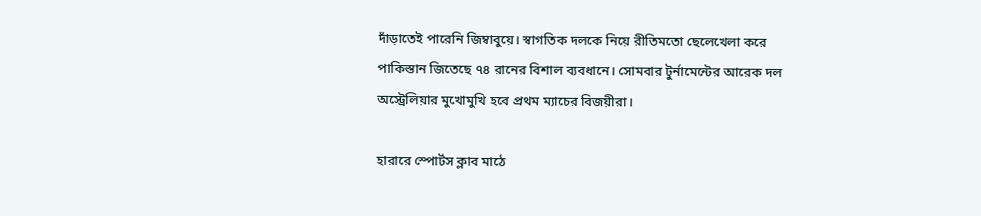দাঁড়াতেই পারেনি জিম্বাবুয়ে। স্বাগতিক দলকে নিয়ে রীতিমতো ছেলেখেলা করে পাকিস্তান জিতেছে ৭৪ রানের বিশাল ব্যবধানে। সোমবার টুর্নামেন্টের আরেক দল অস্ট্রেলিয়ার মুখোমুখি হবে প্রথম ম্যাচের বিজয়ীরা।

হারারে স্পোর্টস ক্লাব মাঠে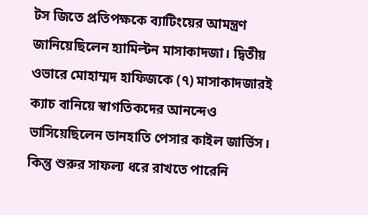টস জিতে প্রতিপক্ষকে ব্যাটিংয়ের আমন্ত্রণ জানিয়েছিলেন হ্যামিল্টন মাসাকাদজা। দ্বিতীয় ওভারে মোহাম্মদ হাফিজকে (৭) মাসাকাদজারই ক্যাচ বানিয়ে স্বাগতিকদের আনন্দেও ভাসিয়েছিলেন ডানহাতি পেসার কাইল জার্ভিস। কিন্তু শুরুর সাফল্য ধরে রাখতে পারেনি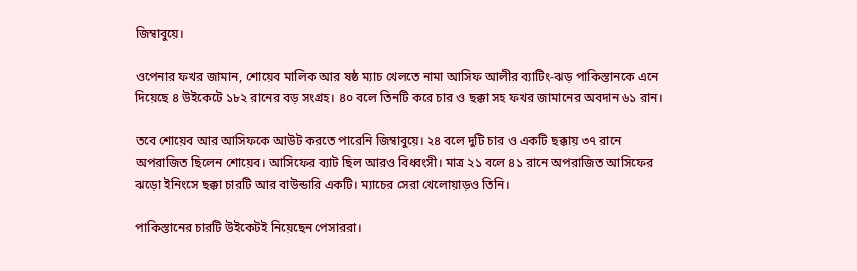জিম্বাবুয়ে।

ওপেনার ফখর জামান, শোয়েব মালিক আর ষষ্ঠ ম্যাচ খেলতে নামা আসিফ আলীর ব্যাটিং-ঝড় পাকিস্তানকে এনে দিয়েছে ৪ উইকেটে ১৮২ রানের বড় সংগ্রহ। ৪০ বলে তিনটি করে চার ও ছক্কা সহ ফখর জামানের অবদান ৬১ রান।

তবে শোয়েব আর আসিফকে আউট করতে পারেনি জিম্বাবুয়ে। ২৪ বলে দুটি চার ও একটি ছক্কায় ৩৭ রানে অপরাজিত ছিলেন শোয়েব। আসিফের ব্যাট ছিল আরও বিধ্বংসী। মাত্র ২১ বলে ৪১ রানে অপরাজিত আসিফের ঝড়ো ইনিংসে ছক্কা চারটি আর বাউন্ডারি একটি। ম্যাচের সেরা খেলোয়াড়ও তিনি।

পাকিস্তানের চারটি উইকেটই নিয়েছেন পেসাররা।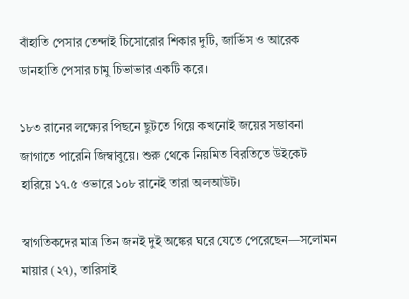বাঁহাতি পেসার তেন্দাই চিসোরোর শিকার দুটি, জার্ভিস ও আরেক ডানহাতি পেসার চামু চিভাভার একটি করে।

১৮৩ রানের লক্ষ্যের পিছনে ছুটতে গিয়ে কখনোই জয়ের সম্ভাবনা জাগাতে পারেনি জিম্বাবুয়ে। শুরু থেকে নিয়মিত বিরতিতে উইকেট হারিয়ে ১৭.৫ ওভারে ১০৮ রানেই তারা অলআউট।

স্বাগতিকদের মাত্র তিন জনই দুই অঙ্কের ঘরে যেতে পেরেছেন—সলোমন মায়ার (২৭), তারিসাই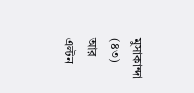মুসাকান্দা (৪৩) আর এল্টন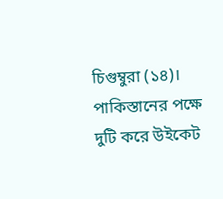চিগুম্বুরা (১৪)। পাকিস্তানের পক্ষে দুটি করে উইকেট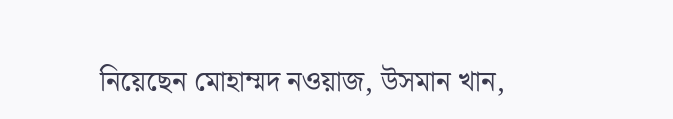নিয়েছেন মোহাম্মদ নওয়াজ, উসমান খান,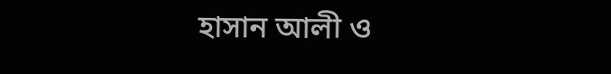হাসান আলী ও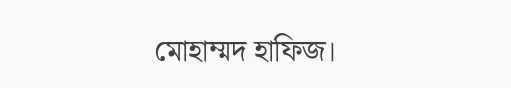মোহাম্মদ হাফিজ।